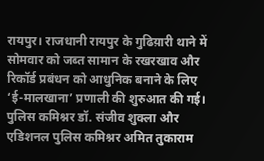रायपुर। राजधानी रायपुर के गुढिय़ारी थाने में सोमवार को जब्त सामान के रखरखाव और रिकॉर्ड प्रबंधन को आधुनिक बनाने के लिए ‘ई-मालखाना’ प्रणाली की शुरुआत की गई। पुलिस कमिश्नर डॉ. संजीव शुक्ला और एडिशनल पुलिस कमिश्नर अमित तुकाराम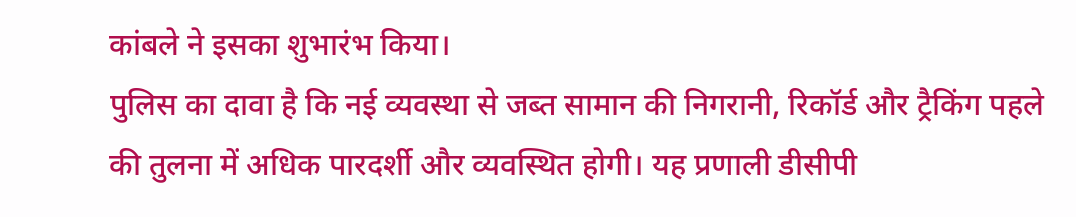कांबले ने इसका शुभारंभ किया।
पुलिस का दावा है कि नई व्यवस्था से जब्त सामान की निगरानी, रिकॉर्ड और ट्रैकिंग पहले की तुलना में अधिक पारदर्शी और व्यवस्थित होगी। यह प्रणाली डीसीपी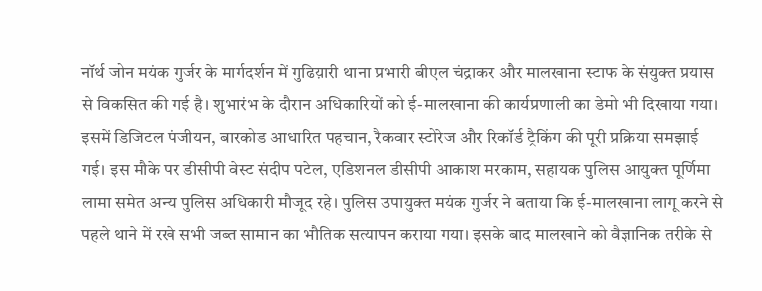नॉर्थ जोन मयंक गुर्जर के मार्गदर्शन में गुढिय़ारी थाना प्रभारी बीएल चंद्राकर और मालखाना स्टाफ के संयुक्त प्रयास से विकसित की गई है। शुभारंभ के दौरान अधिकारियों को ई-मालखाना की कार्यप्रणाली का डेमो भी दिखाया गया। इसमें डिजिटल पंजीयन, बारकोड आधारित पहचान, रैकवार स्टोरेज और रिकॉर्ड ट्रैकिंग की पूरी प्रक्रिया समझाई गई। इस मौके पर डीसीपी वेस्ट संदीप पटेल, एडिशनल डीसीपी आकाश मरकाम, सहायक पुलिस आयुक्त पूर्णिमा लामा समेत अन्य पुलिस अधिकारी मौजूद रहे। पुलिस उपायुक्त मयंक गुर्जर ने बताया कि ई-मालखाना लागू करने से पहले थाने में रखे सभी जब्त सामान का भौतिक सत्यापन कराया गया। इसके बाद मालखाने को वैज्ञानिक तरीके से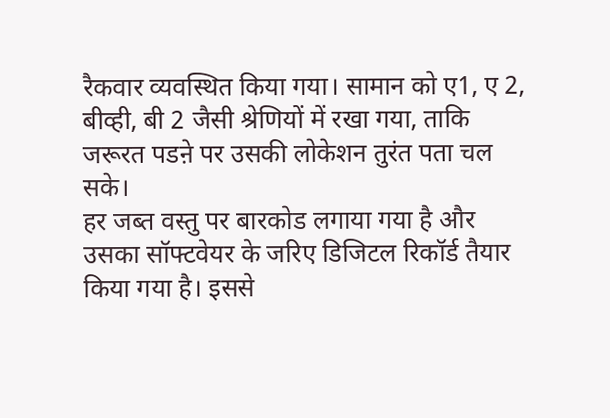रैकवार व्यवस्थित किया गया। सामान को ए1, ए 2, बीव्ही, बी 2 जैसी श्रेणियों में रखा गया, ताकि जरूरत पडऩे पर उसकी लोकेशन तुरंत पता चल सके।
हर जब्त वस्तु पर बारकोड लगाया गया है और उसका सॉफ्टवेयर के जरिए डिजिटल रिकॉर्ड तैयार किया गया है। इससे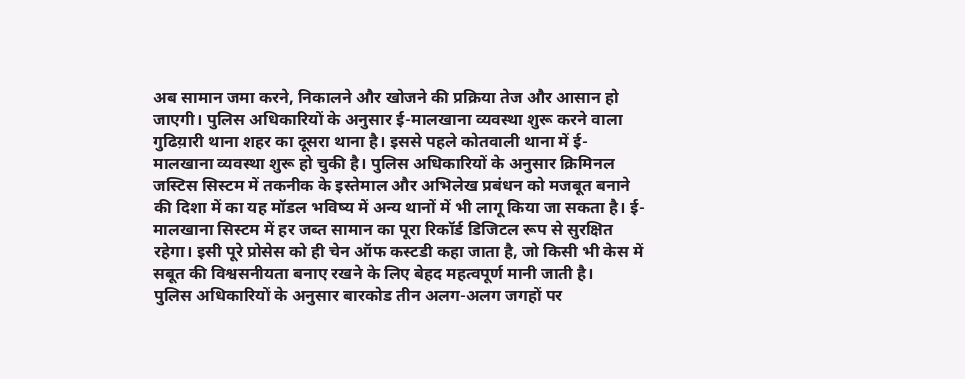अब सामान जमा करने, निकालने और खोजने की प्रक्रिया तेज और आसान हो जाएगी। पुलिस अधिकारियों के अनुसार ई-मालखाना व्यवस्था शुरू करने वाला गुढिय़ारी थाना शहर का दूसरा थाना है। इससे पहले कोतवाली थाना में ई-मालखाना व्यवस्था शुरू हो चुकी है। पुलिस अधिकारियों के अनुसार क्रिमिनल जस्टिस सिस्टम में तकनीक के इस्तेमाल और अभिलेख प्रबंधन को मजबूत बनाने की दिशा में का यह मॉडल भविष्य में अन्य थानों में भी लागू किया जा सकता है। ई-मालखाना सिस्टम में हर जब्त सामान का पूरा रिकॉर्ड डिजिटल रूप से सुरक्षित रहेगा। इसी पूरे प्रोसेस को ही चेन ऑफ कस्टडी कहा जाता है, जो किसी भी केस में सबूत की विश्वसनीयता बनाए रखने के लिए बेहद महत्वपूर्ण मानी जाती है।
पुलिस अधिकारियों के अनुसार बारकोड तीन अलग-अलग जगहों पर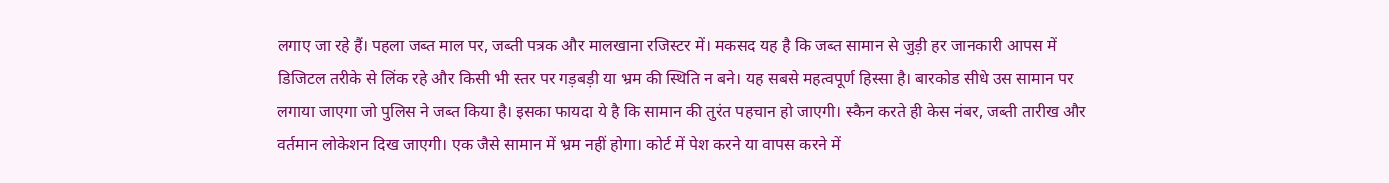लगाए जा रहे हैं। पहला जब्त माल पर, जब्ती पत्रक और मालखाना रजिस्टर में। मकसद यह है कि जब्त सामान से जुड़ी हर जानकारी आपस में डिजिटल तरीके से लिंक रहे और किसी भी स्तर पर गड़बड़ी या भ्रम की स्थिति न बने। यह सबसे महत्वपूर्ण हिस्सा है। बारकोड सीधे उस सामान पर लगाया जाएगा जो पुलिस ने जब्त किया है। इसका फायदा ये है कि सामान की तुरंत पहचान हो जाएगी। स्कैन करते ही केस नंबर, जब्ती तारीख और वर्तमान लोकेशन दिख जाएगी। एक जैसे सामान में भ्रम नहीं होगा। कोर्ट में पेश करने या वापस करने में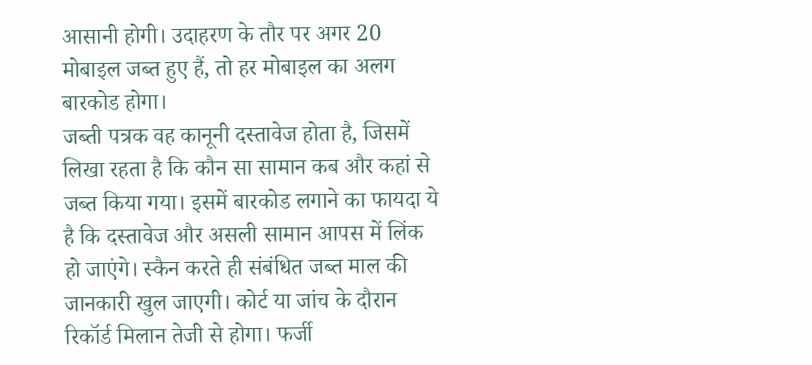आसानी होगी। उदाहरण के तौर पर अगर 20 मोबाइल जब्त हुए हैं, तो हर मोबाइल का अलग बारकोड होगा।
जब्ती पत्रक वह कानूनी दस्तावेज होता है, जिसमें लिखा रहता है कि कौन सा सामान कब और कहां से जब्त किया गया। इसमें बारकोड लगाने का फायदा ये है कि दस्तावेज और असली सामान आपस में लिंक हो जाएंगे। स्कैन करते ही संबंधित जब्त माल की जानकारी खुल जाएगी। कोर्ट या जांच के दौरान रिकॉर्ड मिलान तेजी से होगा। फर्जी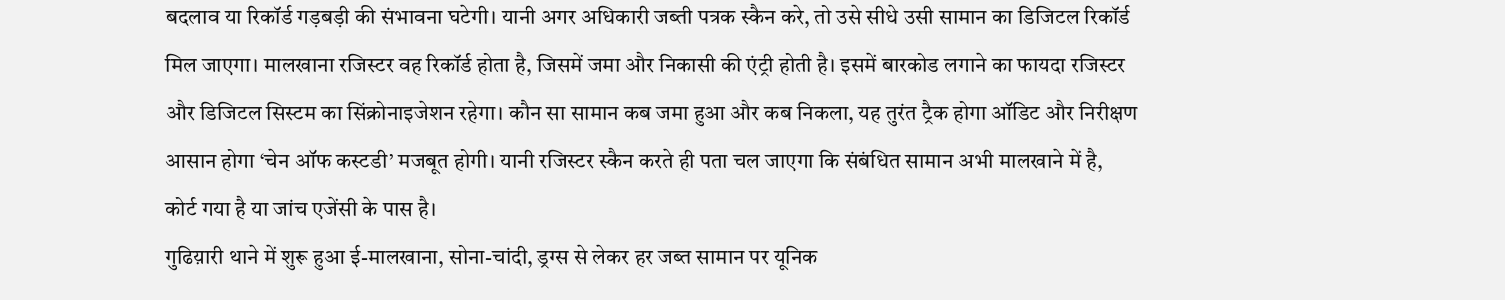बदलाव या रिकॉर्ड गड़बड़ी की संभावना घटेगी। यानी अगर अधिकारी जब्ती पत्रक स्कैन करे, तो उसे सीधे उसी सामान का डिजिटल रिकॉर्ड मिल जाएगा। मालखाना रजिस्टर वह रिकॉर्ड होता है, जिसमें जमा और निकासी की एंट्री होती है। इसमें बारकोड लगाने का फायदा रजिस्टर और डिजिटल सिस्टम का सिंक्रोनाइजेशन रहेगा। कौन सा सामान कब जमा हुआ और कब निकला, यह तुरंत ट्रैक होगा ऑडिट और निरीक्षण आसान होगा ‘चेन ऑफ कस्टडी’ मजबूत होगी। यानी रजिस्टर स्कैन करते ही पता चल जाएगा कि संबंधित सामान अभी मालखाने में है, कोर्ट गया है या जांच एजेंसी के पास है।
गुढिय़ारी थाने में शुरू हुआ ई-मालखाना, सोना-चांदी, ड्रग्स से लेकर हर जब्त सामान पर यूनिक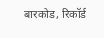बारकोड, रिकॉर्ड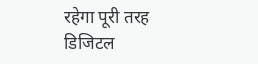रहेगा पूरी तरह डिजिटल